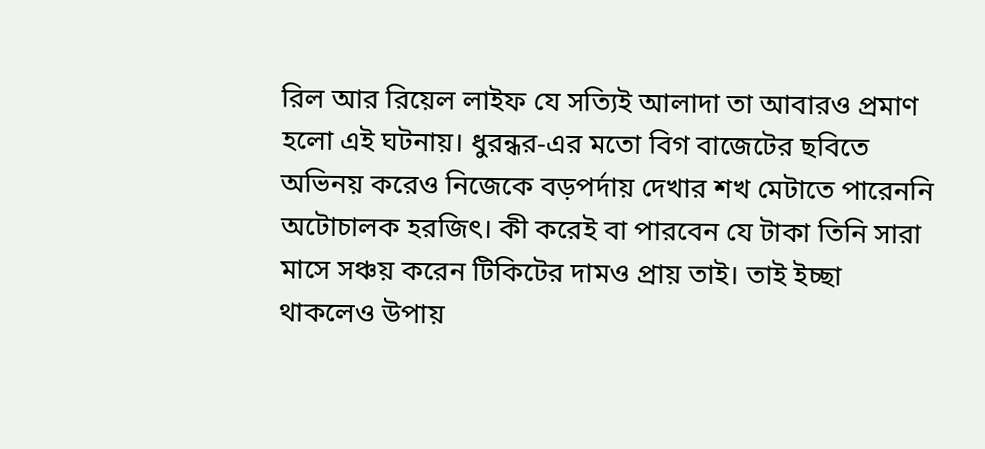রিল আর রিয়েল লাইফ যে সত্যিই আলাদা তা আবারও প্রমাণ হলো এই ঘটনায়। ধুরন্ধর-এর মতো বিগ বাজেটের ছবিতে অভিনয় করেও নিজেকে বড়পর্দায় দেখার শখ মেটাতে পারেননি অটোচালক হরজিৎ। কী করেই বা পারবেন যে টাকা তিনি সারা মাসে সঞ্চয় করেন টিকিটের দামও প্রায় তাই। তাই ইচ্ছা থাকলেও উপায়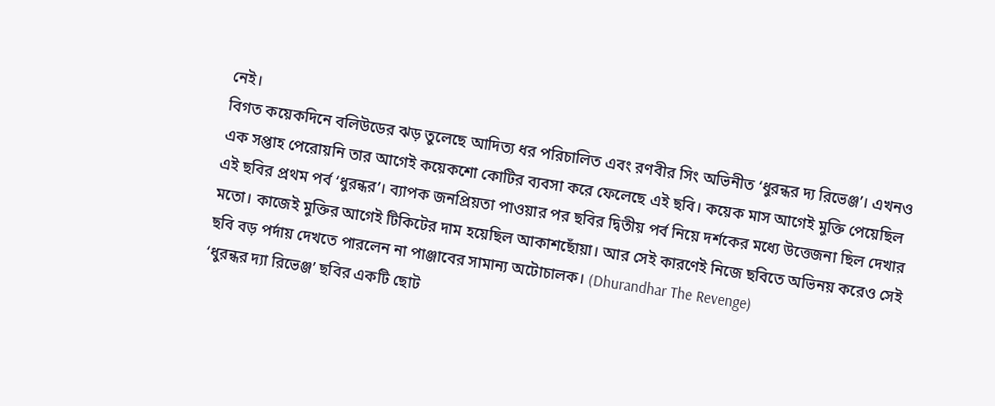নেই।
বিগত কয়েকদিনে বলিউডের ঝড় তুলেছে আদিত্য ধর পরিচালিত এবং রণবীর সিং অভিনীত ‘ধুরন্ধর দ্য রিভেঞ্জ’। এখনও এক সপ্তাহ পেরোয়নি তার আগেই কয়েকশো কোটির ব্যবসা করে ফেলেছে এই ছবি। কয়েক মাস আগেই মুক্তি পেয়েছিল এই ছবির প্রথম পর্ব ‘ধুরন্ধর’। ব্যাপক জনপ্রিয়তা পাওয়ার পর ছবির দ্বিতীয় পর্ব নিয়ে দর্শকের মধ্যে উত্তেজনা ছিল দেখার মতো। কাজেই মুক্তির আগেই টিকিটের দাম হয়েছিল আকাশছোঁয়া। আর সেই কারণেই নিজে ছবিতে অভিনয় করেও সেই ছবি বড় পর্দায় দেখতে পারলেন না পাঞ্জাবের সামান্য অটোচালক। (Dhurandhar The Revenge)
‘ধুরন্ধর দ্যা রিভেঞ্জ’ ছবির একটি ছোট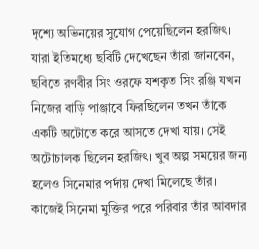দৃশ্যে অভিনয়ের সুযোগ পেয়েছিলেন হরজিৎ। যারা ইতিমধ্যে ছবিটি দেখেছেন তাঁরা জানবেন, ছবিতে রণবীর সিং ওরফে যশকৃত সিং রঞ্জি যখন নিজের বাড়ি পাঞ্জাবে ফিরছিলেন তখন তাঁকে একটি অটোতে করে আসতে দেখা যায়। সেই অটোচালক ছিলেন হরজিৎ। খুব অল্প সময়ের জন্য হলেও সিনেমার পর্দায় দেখা মিলেছে তাঁর। কাজেই সিনেমা মুক্তির পরে পরিবার তাঁর আবদার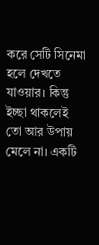করে সেটি সিনেমা হলে দেখতে যাওয়ার। কিন্তু ইচ্ছা থাকলেই তো আর উপায় মেলে না। একটি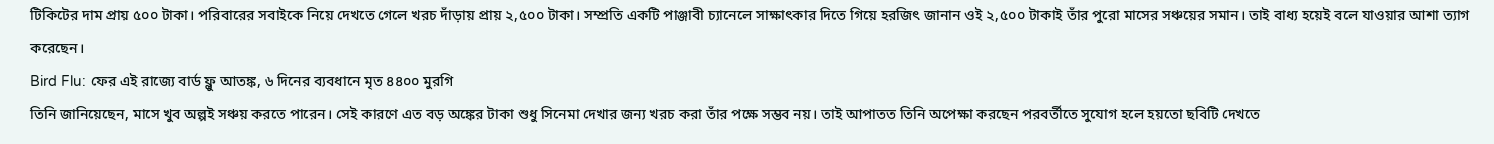টিকিটের দাম প্রায় ৫০০ টাকা। পরিবারের সবাইকে নিয়ে দেখতে গেলে খরচ দাঁড়ায় প্রায় ২,৫০০ টাকা। সম্প্রতি একটি পাঞ্জাবী চ্যানেলে সাক্ষাৎকার দিতে গিয়ে হরজিৎ জানান ওই ২,৫০০ টাকাই তাঁর পুরো মাসের সঞ্চয়ের সমান। তাই বাধ্য হয়েই বলে যাওয়ার আশা ত্যাগ করেছেন।
Bird Flu: ফের এই রাজ্যে বার্ড ফ্লু আতঙ্ক, ৬ দিনের ব্যবধানে মৃত ৪৪০০ মুরগি
তিনি জানিয়েছেন, মাসে খুব অল্পই সঞ্চয় করতে পারেন। সেই কারণে এত বড় অঙ্কের টাকা শুধু সিনেমা দেখার জন্য খরচ করা তাঁর পক্ষে সম্ভব নয়। তাই আপাতত তিনি অপেক্ষা করছেন পরবর্তীতে সুযোগ হলে হয়তো ছবিটি দেখতে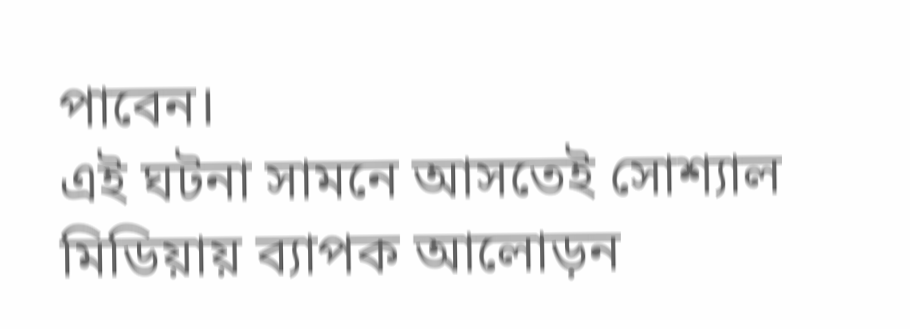পাবেন।
এই ঘটনা সামনে আসতেই সোশ্যাল মিডিয়ায় ব্যাপক আলোড়ন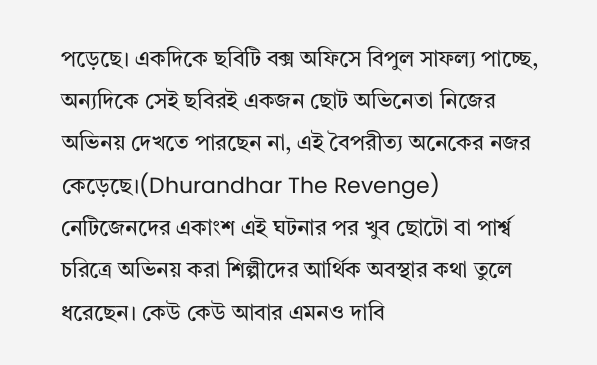পড়েছে। একদিকে ছবিটি বক্স অফিসে বিপুল সাফল্য পাচ্ছে, অন্যদিকে সেই ছবিরই একজন ছোট অভিনেতা নিজের অভিনয় দেখতে পারছেন না, এই বৈপরীত্য অনেকের নজর কেড়েছে।(Dhurandhar The Revenge)
নেটিজেনদের একাংশ এই ঘটনার পর খুব ছোটো বা পার্শ্ব চরিত্রে অভিনয় করা শিল্পীদের আর্থিক অবস্থার কথা তুলে ধরেছেন। কেউ কেউ আবার এমনও দাবি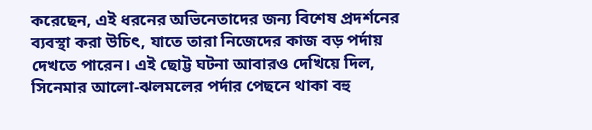করেছেন, এই ধরনের অভিনেতাদের জন্য বিশেষ প্রদর্শনের ব্যবস্থা করা উচিৎ, যাতে তারা নিজেদের কাজ বড় পর্দায় দেখতে পারেন। এই ছোট্ট ঘটনা আবারও দেখিয়ে দিল, সিনেমার আলো-ঝলমলের পর্দার পেছনে থাকা বহু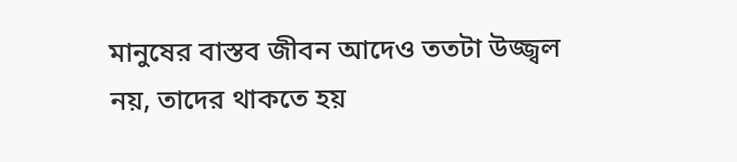মানুষের বাস্তব জীবন আদেও ততটা উজ্জ্বল নয়, তাদের থাকতে হয়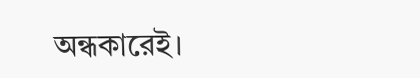অন্ধকারেই।